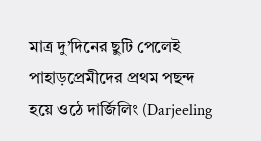মাত্র দু’দিনের ছুটি পেলেই পাহাড়প্রেমীদের প্রথম পছন্দ হয়ে ওঠে দার্জিলিং (Darjeeling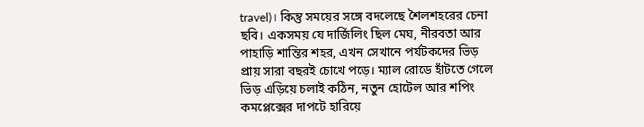travel)। কিন্তু সময়ের সঙ্গে বদলেছে শৈলশহরের চেনা ছবি। একসময় যে দার্জিলিং ছিল মেঘ, নীরবতা আর পাহাড়ি শান্তির শহর, এখন সেখানে পর্যটকদের ভিড় প্রায় সারা বছরই চোখে পড়ে। ম্যাল রোডে হাঁটতে গেলে ভিড় এড়িয়ে চলাই কঠিন, নতুন হোটেল আর শপিং কমপ্লেক্সের দাপটে হারিয়ে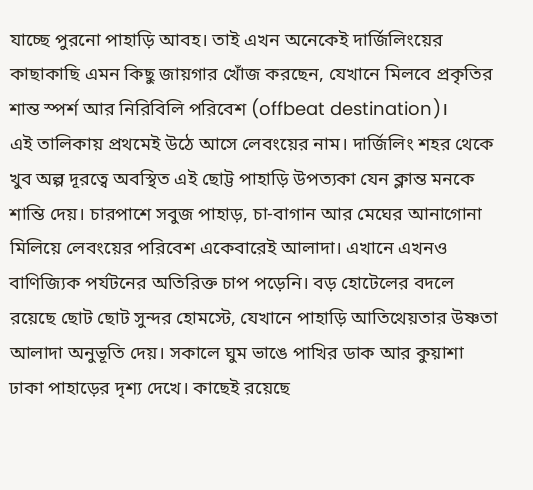যাচ্ছে পুরনো পাহাড়ি আবহ। তাই এখন অনেকেই দার্জিলিংয়ের কাছাকাছি এমন কিছু জায়গার খোঁজ করছেন, যেখানে মিলবে প্রকৃতির শান্ত স্পর্শ আর নিরিবিলি পরিবেশ (offbeat destination)।
এই তালিকায় প্রথমেই উঠে আসে লেবংয়ের নাম। দার্জিলিং শহর থেকে খুব অল্প দূরত্বে অবস্থিত এই ছোট্ট পাহাড়ি উপত্যকা যেন ক্লান্ত মনকে শান্তি দেয়। চারপাশে সবুজ পাহাড়, চা-বাগান আর মেঘের আনাগোনা মিলিয়ে লেবংয়ের পরিবেশ একেবারেই আলাদা। এখানে এখনও বাণিজ্যিক পর্যটনের অতিরিক্ত চাপ পড়েনি। বড় হোটেলের বদলে রয়েছে ছোট ছোট সুন্দর হোমস্টে, যেখানে পাহাড়ি আতিথেয়তার উষ্ণতা আলাদা অনুভূতি দেয়। সকালে ঘুম ভাঙে পাখির ডাক আর কুয়াশা ঢাকা পাহাড়ের দৃশ্য দেখে। কাছেই রয়েছে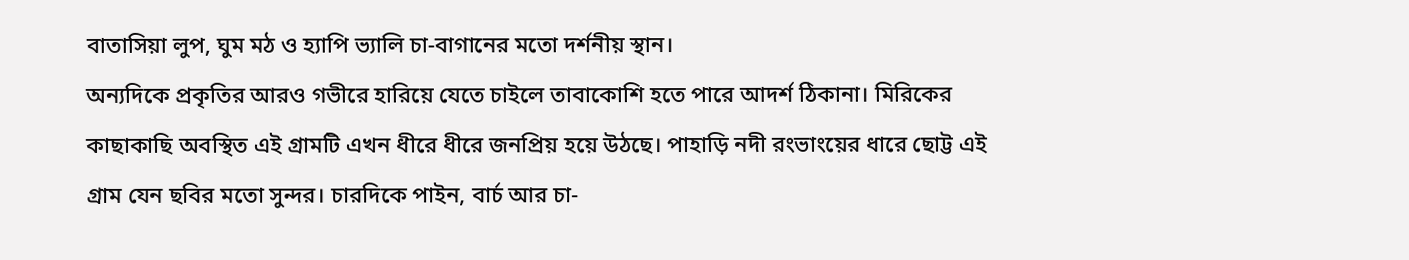বাতাসিয়া লুপ, ঘুম মঠ ও হ্যাপি ভ্যালি চা-বাগানের মতো দর্শনীয় স্থান।
অন্যদিকে প্রকৃতির আরও গভীরে হারিয়ে যেতে চাইলে তাবাকোশি হতে পারে আদর্শ ঠিকানা। মিরিকের কাছাকাছি অবস্থিত এই গ্রামটি এখন ধীরে ধীরে জনপ্রিয় হয়ে উঠছে। পাহাড়ি নদী রংভাংয়ের ধারে ছোট্ট এই গ্রাম যেন ছবির মতো সুন্দর। চারদিকে পাইন, বার্চ আর চা-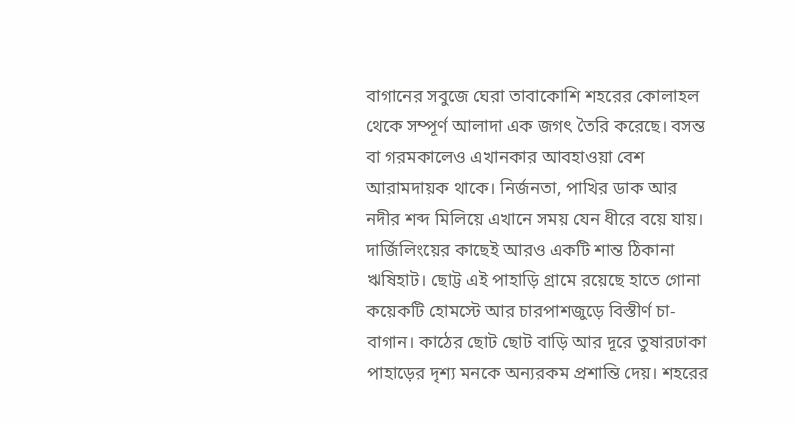বাগানের সবুজে ঘেরা তাবাকোশি শহরের কোলাহল থেকে সম্পূর্ণ আলাদা এক জগৎ তৈরি করেছে। বসন্ত বা গরমকালেও এখানকার আবহাওয়া বেশ আরামদায়ক থাকে। নির্জনতা, পাখির ডাক আর নদীর শব্দ মিলিয়ে এখানে সময় যেন ধীরে বয়ে যায়।
দার্জিলিংয়ের কাছেই আরও একটি শান্ত ঠিকানা ঋষিহাট। ছোট্ট এই পাহাড়ি গ্রামে রয়েছে হাতে গোনা কয়েকটি হোমস্টে আর চারপাশজুড়ে বিস্তীর্ণ চা-বাগান। কাঠের ছোট ছোট বাড়ি আর দূরে তুষারঢাকা পাহাড়ের দৃশ্য মনকে অন্যরকম প্রশান্তি দেয়। শহরের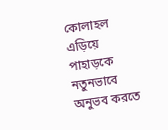কোলাহল এড়িয়ে পাহাড়কে নতুনভাবে অনুভব করতে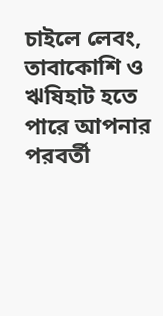চাইলে লেবং, তাবাকোশি ও ঋষিহাট হতে পারে আপনার পরবর্তী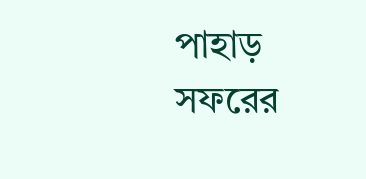পাহাড় সফরের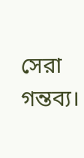সেরা গন্তব্য।